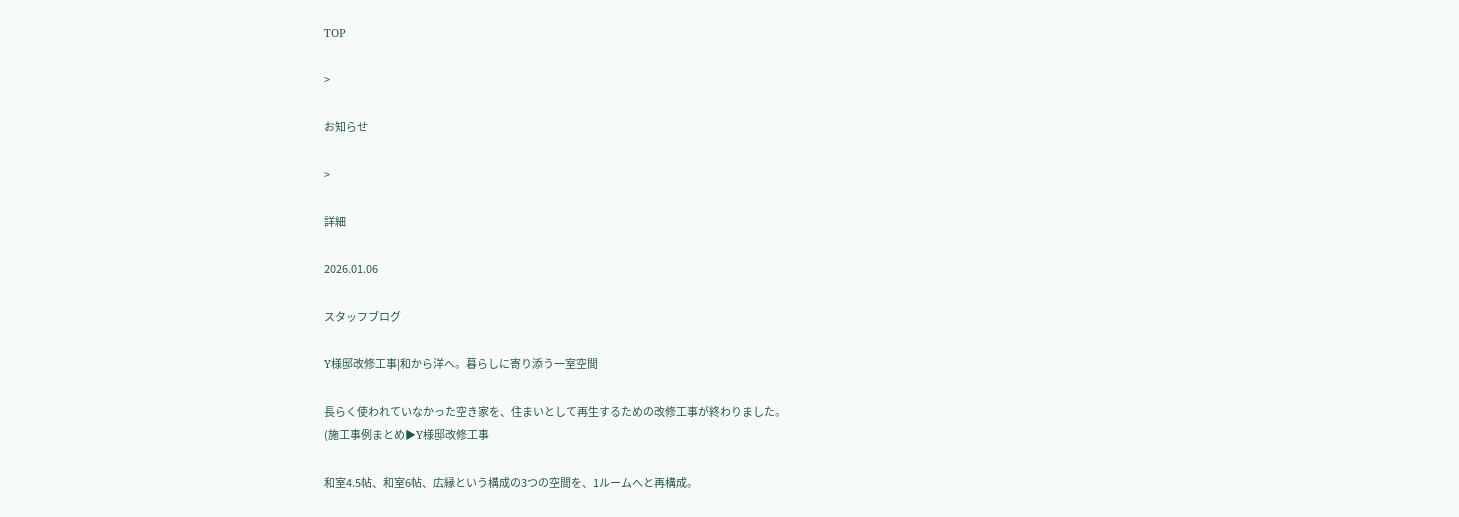TOP

>

お知らせ

>

詳細

2026.01.06

スタッフブログ

Y様邸改修工事|和から洋へ。暮らしに寄り添う一室空間

長らく使われていなかった空き家を、住まいとして再生するための改修工事が終わりました。
(施工事例まとめ▶Y様邸改修工事

和室4.5帖、和室6帖、広縁という構成の3つの空間を、1ルームへと再構成。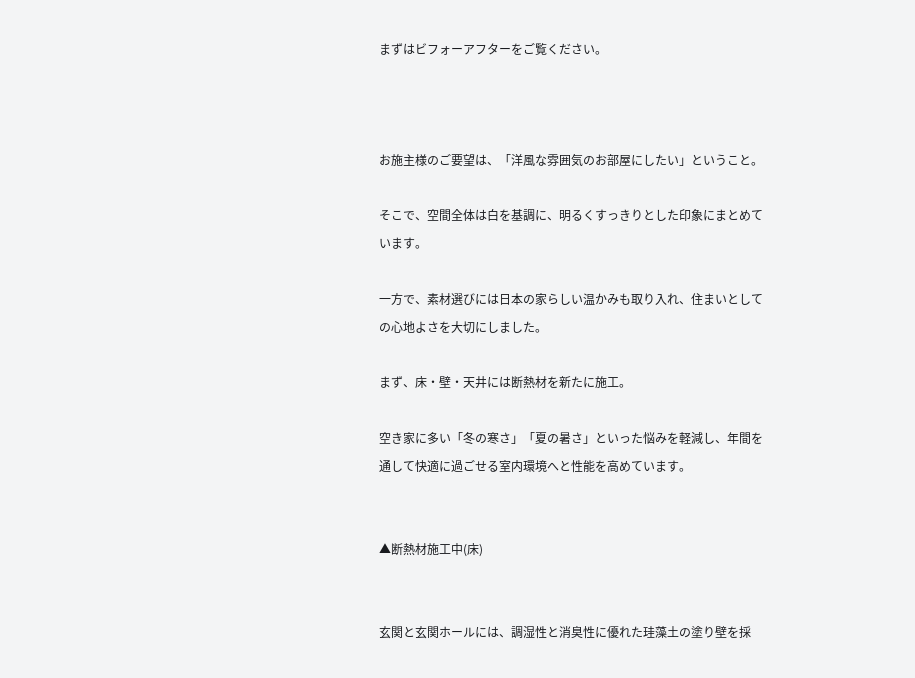まずはビフォーアフターをご覧ください。



お施主様のご要望は、「洋風な雰囲気のお部屋にしたい」ということ。

そこで、空間全体は白を基調に、明るくすっきりとした印象にまとめています。

一方で、素材選びには日本の家らしい温かみも取り入れ、住まいとしての心地よさを大切にしました。

まず、床・壁・天井には断熱材を新たに施工。

空き家に多い「冬の寒さ」「夏の暑さ」といった悩みを軽減し、年間を通して快適に過ごせる室内環境へと性能を高めています。


▲断熱材施工中(床)


玄関と玄関ホールには、調湿性と消臭性に優れた珪藻土の塗り壁を採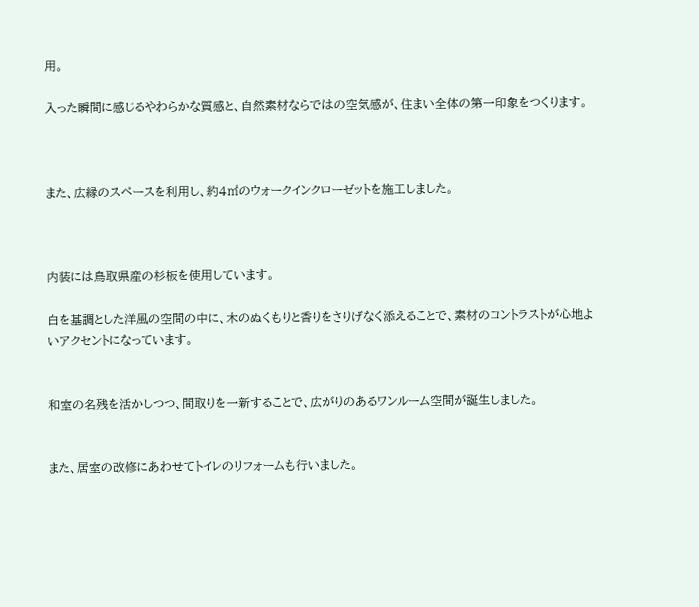用。

入った瞬間に感じるやわらかな質感と、自然素材ならではの空気感が、住まい全体の第一印象をつくります。



また、広縁のスペースを利用し、約4㎡のウォークインクローゼットを施工しました。



内装には鳥取県産の杉板を使用しています。

白を基調とした洋風の空間の中に、木のぬくもりと香りをさりげなく添えることで、素材のコントラストが心地よいアクセントになっています。


和室の名残を活かしつつ、間取りを一新することで、広がりのあるワンルーム空間が誕生しました。


また、居室の改修にあわせてトイレのリフォームも行いました。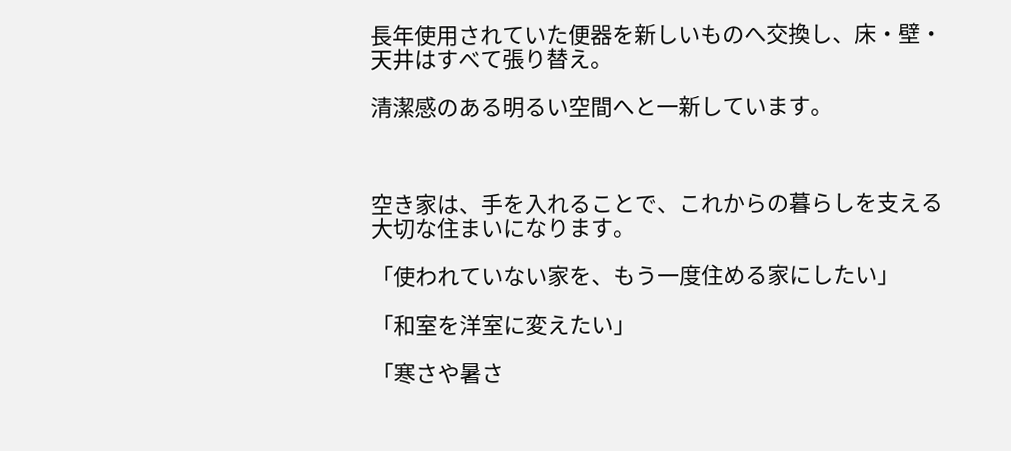長年使用されていた便器を新しいものへ交換し、床・壁・天井はすべて張り替え。

清潔感のある明るい空間へと一新しています。



空き家は、手を入れることで、これからの暮らしを支える大切な住まいになります。

「使われていない家を、もう一度住める家にしたい」

「和室を洋室に変えたい」

「寒さや暑さ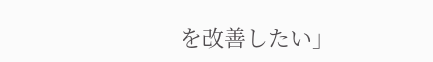を改善したい」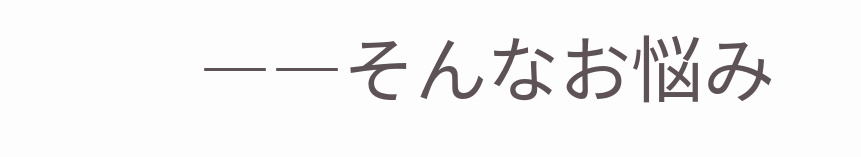――そんなお悩み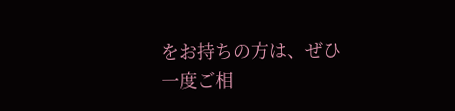をお持ちの方は、ぜひ一度ご相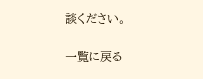談ください。

一覧に戻る